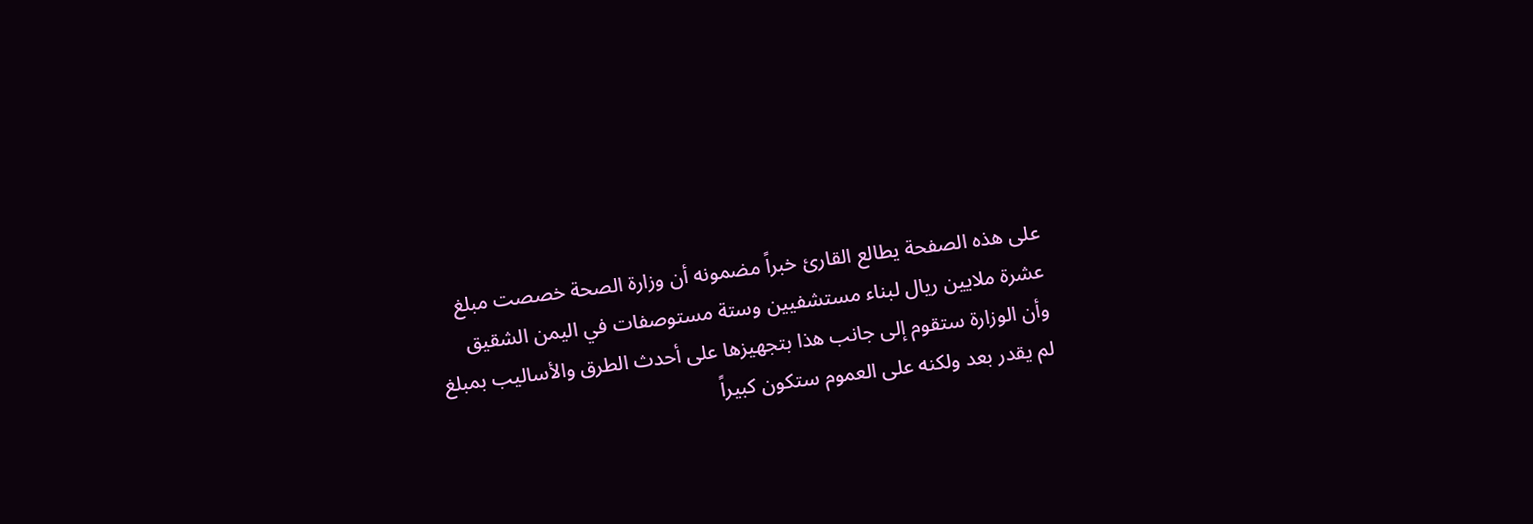على هذه الصفحة يطالع القارئ خبراً مضمونه أن وزارة الصحة خصصت مبلغ عشرة ملايين ريال لبناء مستشفيين وستة مستوصفات في اليمن الشقيق وأن الوزارة ستقوم إلى جانب هذا بتجهيزها على أحدث الطرق والأساليب بمبلغ لم يقدر بعد ولكنه على العموم ستكون كبيراً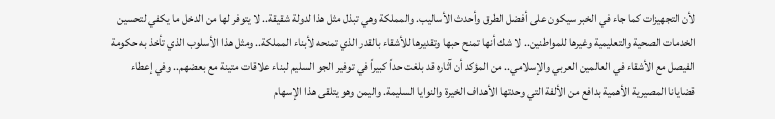لأن التجهيزات كما جاء في الخبر سيكون على أفضل الطرق وأحدث الأساليب. والمملكة وهي تبذل مثل هذا لدولة شقيقة.. لا يتوفر لها من الدخل ما يكفي لتحسين الخدمات الصحية والتعليمية وغيرها للمواطنين.. لا شك أنها تمنح حبها وتقديرها للأشقاء بالقدر الذي تمنحه لأبناء المملكة.. ومثل هذا الأسلوب الذي تأخذ به حكومة الفيصل مع الأشقاء في العالمين العربي والإسلامي.. من المؤكد أن آثاره قد بلغت حداً كبيراً في توفير الجو السليم لبناء علاقات متينة مع بعضهم.. وفي إعطاء قضايانا المصيرية الأهمية بدافع من الألفة التي وحدتها الأهداف الخيرة والنوايا السليمة. واليمن وهو يتلقى هذا الإسهام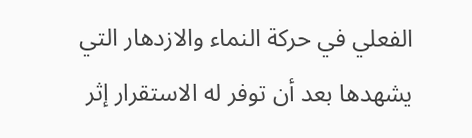الفعلي في حركة النماء والازدهار التي يشهدها بعد أن توفر له الاستقرار إثر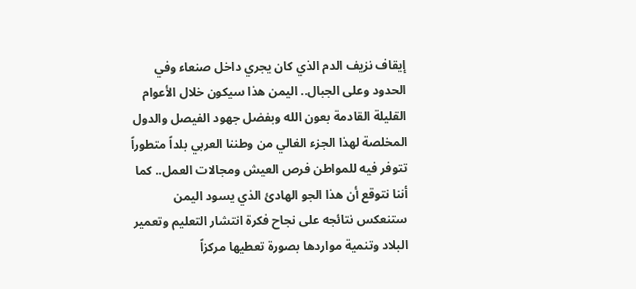إيقاف نزيف الدم الذي كان يجري داخل صنعاء وفي الحدود وعلى الجبال.. اليمن هذا سيكون خلال الأعوام القليلة القادمة بعون الله وبفضل جهود الفيصل والدول المخلصة لهذا الجزء الغالي من وطننا العربي بلداً متطوراً تتوفر فيه للمواطن فرص العيش ومجالات العمل.. كما أننا نتوقع أن هذا الجو الهادئ الذي يسود اليمن ستنعكس نتائجه على نجاح فكرة انتشار التعليم وتعمير البلاد وتنمية مواردها بصورة تعطيها مركزاً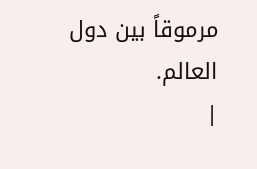مرموقاً بين دول العالم.
|